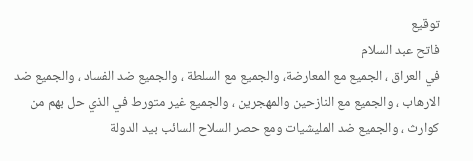توقيع
فاتح عبد السلام
في العراق ، الجميع مع المعارضة، والجميع مع السلطة ، والجميع ضد الفساد ، والجميع ضد الارهاب ، والجميع مع النازحين والمهجرين ، والجميع غير متورط في الذي حل بهم من كوارث ، والجميع ضد المليشيات ومع حصر السلاح السائب بيد الدولة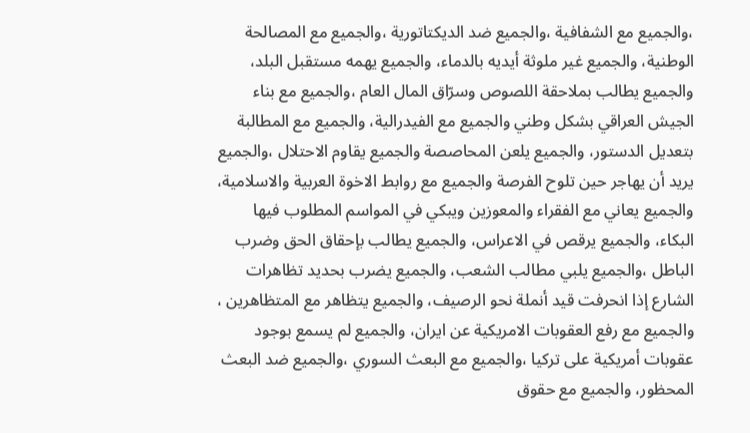،والجميع مع الشفافية ،والجميع ضد الديكتاتورية ،والجميع مع المصالحة الوطنية، والجميع غير ملوثة أيديه بالدماء، والجميع يهمه مستقبل البلد، والجميع يطالب بملاحقة اللصوص وسرّاق المال العام ،والجميع مع بناء الجيش العراقي بشكل وطني والجميع مع الفيدرالية، والجميع مع المطالبة بتعديل الدستور، والجميع يلعن المحاصصة والجميع يقاوم الاحتلال ،والجميع يريد أن يهاجر حين تلوح الفرصة والجميع مع روابط الاخوة العربية والاسلامية، والجميع يعاني مع الفقراء والمعوزين ويبكي في المواسم المطلوب فيها البكاء، والجميع يرقص في الاعراس، والجميع يطالب بإحقاق الحق وضرب الباطل ،والجميع يلبي مطالب الشعب، والجميع يضرب بحديد تظاهرات الشارع إذا انحرفت قيد أنملة نحو الرصيف، والجميع يتظاهر مع المتظاهرين ، والجميع مع رفع العقوبات الامريكية عن ايران، والجميع لم يسمع بوجود عقوبات أمريكية على تركيا ،والجميع مع البعث السوري ،والجميع ضد البعث المحظور، والجميع مع حقوق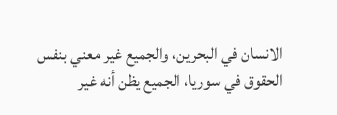الانسان في البحرين، والجميع غير معني بنفس الحقوق في سوريا، الجميع يظن أنه غير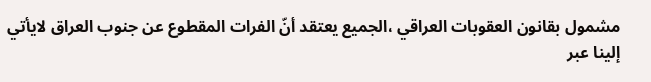مشمول بقانون العقوبات العراقي ،الجميع يعتقد أنّ الفرات المقطوع عن جنوب العراق لايأتي إلينا عبر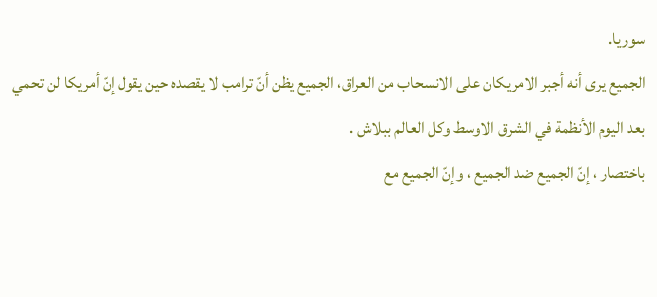سوريا.
الجميع يرى أنه أجبر الامريكان على الانسحاب من العراق، الجميع يظن أنّ ترامب لا يقصده حين يقول إنّ أمريكا لن تحمي بعد اليوم الأنظمة في الشرق الاوسط وكل العالم ببلاش .
باختصار ، إنّ الجميع ضد الجميع ، وإنّ الجميع مع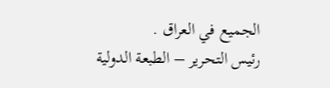الجميع في العراق .
رئيس التحرير – الطبعة الدولية